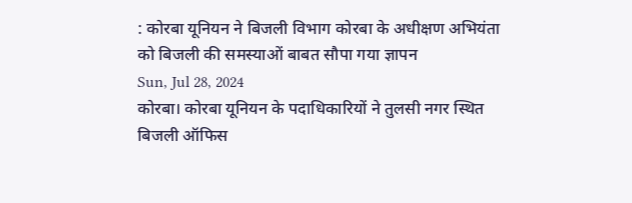: कोरबा यूनियन ने बिजली विभाग कोरबा के अधीक्षण अभियंता को बिजली की समस्याओं बाबत सौपा गया ज्ञापन
Sun, Jul 28, 2024
कोरबा। कोरबा यूनियन के पदाधिकारियों ने तुलसी नगर स्थित बिजली ऑफिस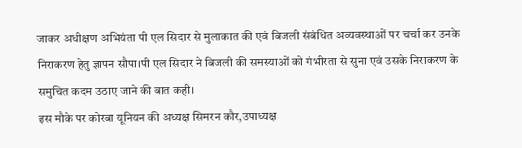जाकर अधीक्षण अभियंता पी एल सिदार से मुलाकात की एवं बिजली संबंधित अव्यवस्थाओं पर चर्चा कर उनके निराकरण हेतु ज्ञापन सौपा।पी एल सिदार ने बिजली की समस्याओं को गंभीरता से सुना एवं उसके निराकरण के समुचित कदम उठाए जाने की बात कही।
इस मौके पर कोरबा यूनियन की अध्यक्ष सिमरन कौर,उपाध्यक्ष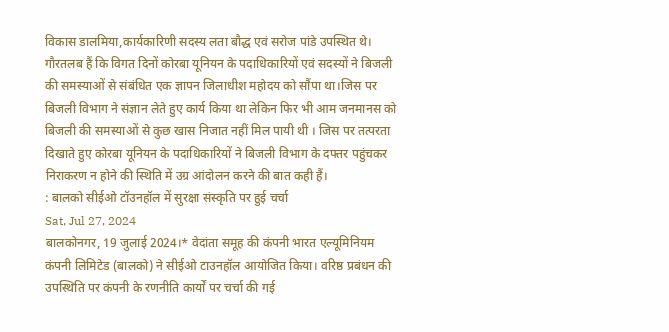विकास डालमिया,कार्यकारिणी सदस्य लता बौद्ध एवं सरोज पांडे उपस्थित थे।
गौरतलब हैं कि विगत दिनों कोरबा यूनियन के पदाधिकारियों एवं सदस्यों ने बिजली की समस्याओं से संबंधित एक ज्ञापन जिलाधीश महोदय को सौंपा था।जिस पर बिजली विभाग ने संज्ञान लेते हुए कार्य किया था लेकिन फिर भी आम जनमानस को बिजली की समस्याओं से कुछ खास निजात नहीं मिल पायी थी । जिस पर तत्परता दिखाते हुए कोरबा यूनियन के पदाधिकारियों ने बिजली विभाग के दफ्तर पहुंचकर निराकरण न होने की स्थिति में उग्र आंदोलन करने की बात कही हैं।
: बालको सीईओ टॉउनहॉल में सुरक्षा संस्कृति पर हुई चर्चा
Sat, Jul 27, 2024
बालकोनगर, 19 जुलाई 2024।* वेदांता समूह की कंपनी भारत एल्यूमिनियम कंपनी लिमिटेड (बालको) ने सीईओ टाउनहॉल आयोजित किया। वरिष्ठ प्रबंधन की उपस्थिति पर कंपनी के रणनीति कार्यों पर चर्चा की गई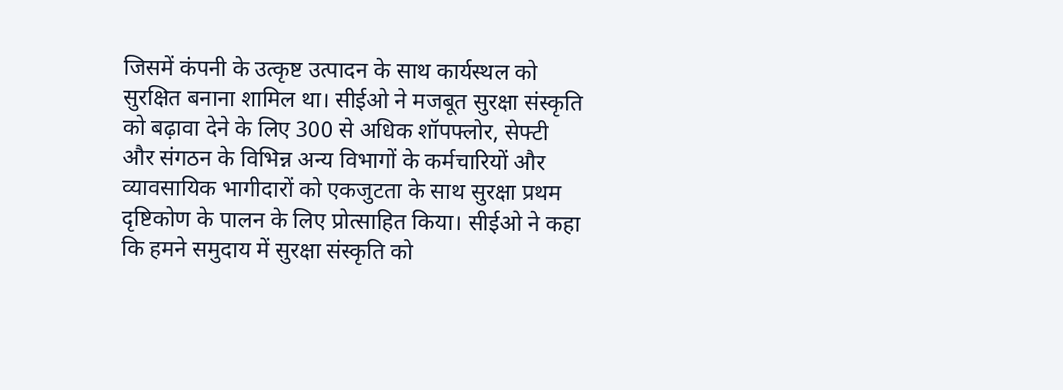जिसमें कंपनी के उत्कृष्ट उत्पादन के साथ कार्यस्थल को सुरक्षित बनाना शामिल था। सीईओ ने मजबूत सुरक्षा संस्कृति को बढ़ावा देने के लिए 300 से अधिक शॉपफ्लोर, सेफ्टी और संगठन के विभिन्न अन्य विभागों के कर्मचारियों और व्यावसायिक भागीदारों को एकजुटता के साथ सुरक्षा प्रथम दृष्टिकोण के पालन के लिए प्रोत्साहित किया। सीईओ ने कहा कि हमने समुदाय में सुरक्षा संस्कृति को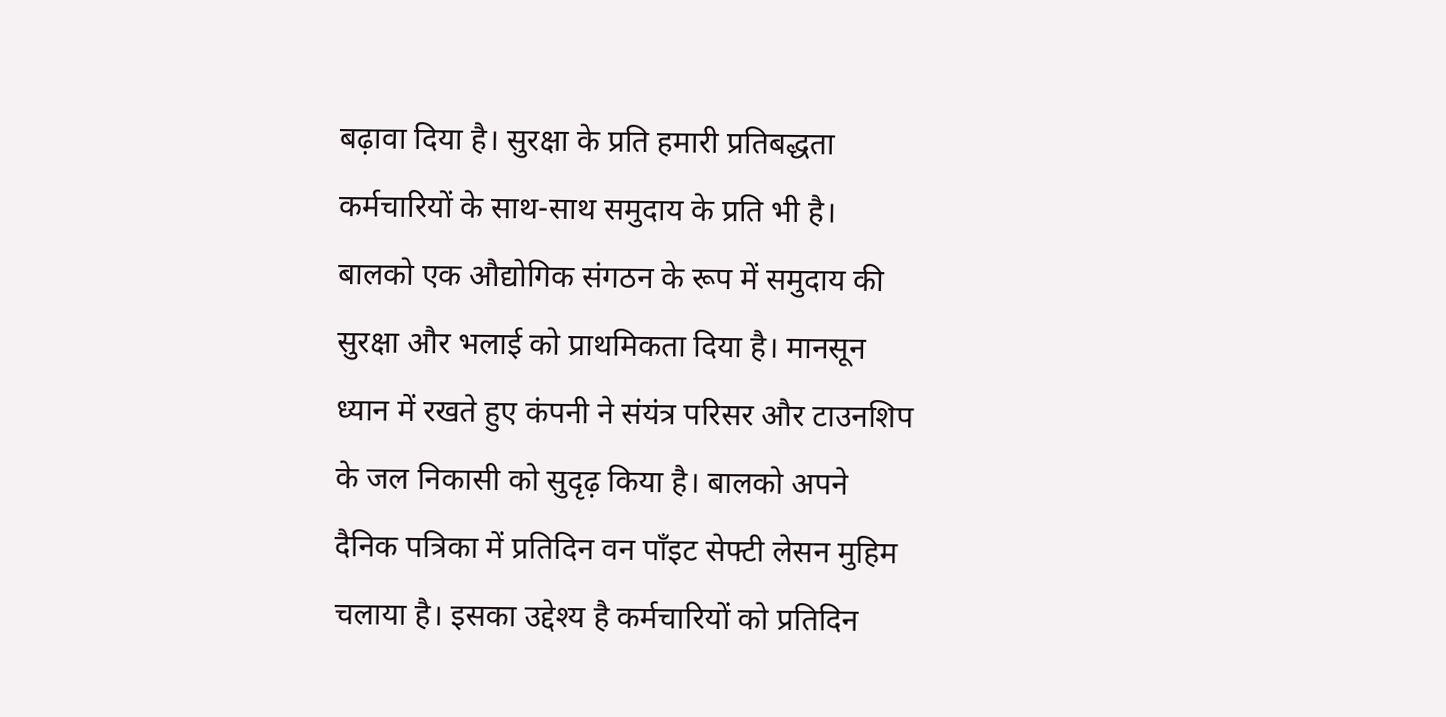बढ़ावा दिया है। सुरक्षा के प्रति हमारी प्रतिबद्धता कर्मचारियों के साथ-साथ समुदाय के प्रति भी है।
बालको एक औद्योगिक संगठन के रूप में समुदाय की सुरक्षा और भलाई को प्राथमिकता दिया है। मानसून ध्यान में रखते हुए कंपनी ने संयंत्र परिसर और टाउनशिप के जल निकासी को सुदृढ़ किया है। बालको अपने दैनिक पत्रिका में प्रतिदिन वन पॉंइट सेफ्टी लेसन मुहिम चलाया है। इसका उद्देश्य है कर्मचारियों को प्रतिदिन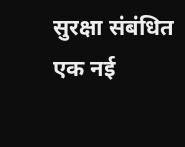सुरक्षा संबंधित एक नई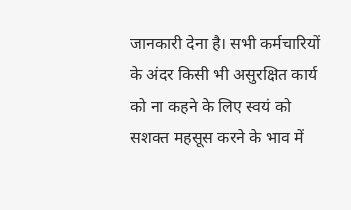जानकारी देना है। सभी कर्मचारियों के अंदर किसी भी असुरक्षित कार्य को ना कहने के लिए स्वयं को सशक्त महसूस करने के भाव में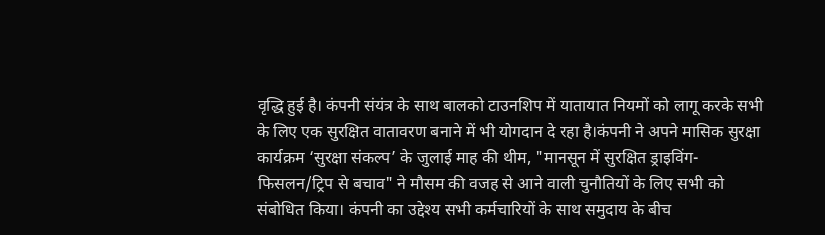वृद्धि हुई है। कंपनी संयंत्र के साथ बालको टाउनशिप में यातायात नियमों को लागू करके सभी के लिए एक सुरक्षित वातावरण बनाने में भी योगदान दे रहा है।कंपनी ने अपने मासिक सुरक्षा कार्यक्रम ‘सुरक्षा संकल्प’ के जुलाई माह की थीम, "मानसून में सुरक्षित ड्राइविंग- फिसलन/ट्रिप से बचाव" ने मौसम की वजह से आने वाली चुनौतियों के लिए सभी को संबोधित किया। कंपनी का उद्देश्य सभी कर्मचारियों के साथ समुदाय के बीच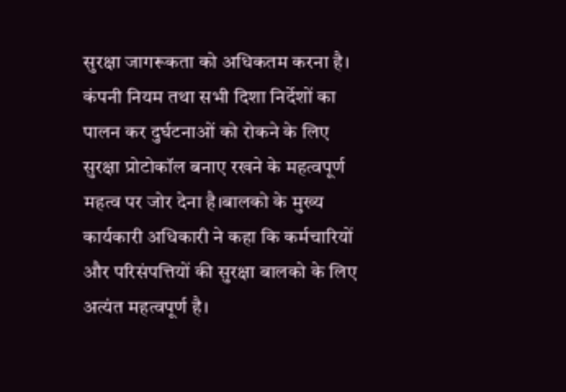सुरक्षा जागरूकता को अधिकतम करना है। कंपनी नियम तथा सभी दिशा निर्देशों का पालन कर दुर्घटनाओं को रोकने के लिए सुरक्षा प्रोटोकॉल बनाए रखने के महत्वपूर्ण महत्व पर जोर देना है।बालको के मुख्य कार्यकारी अधिकारी ने कहा कि कर्मचारियों और परिसंपत्तियों की सुरक्षा बालको के लिए अत्यंत महत्वपूर्ण है।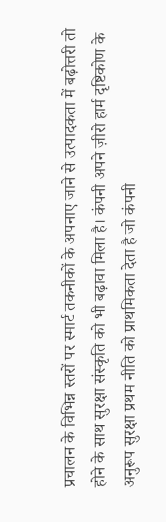प्रचालन के विभिन्न स्तरों पर स्मार्ट तकनीकों के अपनाए जाने से उत्पादकता में बढ़ोत्तरी तो होने के साथ सुरक्षा संस्कृति को भी बढ़ावा मिला है। कंपनी अपने ज़ीरो हार्म दृष्टिकोण के अनुरूप सुरक्षा प्रथम नीति को प्राथमिकता देता है जो कंपनी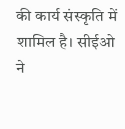की कार्य संस्कृति में शामिल है। सीईओ ने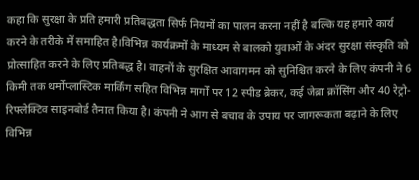कहा कि सुरक्षा के प्रति हमारी प्रतिबद्धता सिर्फ नियमों का पालन करना नहीं है बल्कि यह हमारे कार्य करने के तरीके में समाहित है।विभिन्न कार्यक्रमों के माध्यम से बालको युवाओं के अंदर सुरक्षा संस्कृति को प्रोत्साहित करने के लिए प्रतिबद्ध है। वाहनों के सुरक्षित आवागमन को सुनिश्चित करने के लिए कंपनी ने 6 किमी तक थर्मोप्लास्टिक मार्किंग सहित विभिन्न मार्गों पर 12 स्पीड ब्रेकर, कई जेब्रा क्रॉसिंग और 40 रेट्रो-रिफ्लेक्टिव साइनबोर्ड तैनात किया है। कंपनी ने आग से बचाव के उपाय पर जागरूकता बढ़ाने के लिए विभिन्न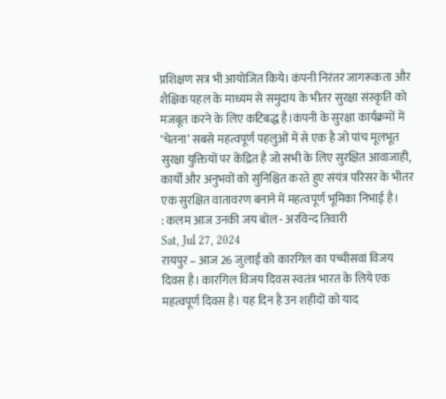प्रशिक्षण सत्र भी आयोजित किये। कंपनी निरंतर जागरूकता और शैक्षिक पहल के माध्यम से समुदाय के भीतर सुरक्षा संस्कृति को मजबूत करने के लिए कटिबद्ध है।कंपनी के सुरक्षा कार्यक्रमों में ‘चेतना’ सबसे महत्वपूर्ण पहलुओं में से एक है जो पांच मूलभूत सुरक्षा युक्तियों पर केंद्रित है जो सभी के लिए सुरक्षित आवाजाही, कार्यों और अनुभवों को सुनिश्चित करते हुए संयंत्र परिसर के भीतर एक सुरक्षित वातावरण बनाने में महत्वपूर्ण भूमिका निभाई है।
: कलम आज उनकी जय बोल - अरविन्द तिवारी
Sat, Jul 27, 2024
रायपुर – आज 26 जुलाई को कारगिल का पच्चीसवां विजय दिवस है। कारगिल विजय दिवस स्वतंत्र भारत के लिये एक महत्वपूर्ण दिवस है। यह दिन है उन शहीदों को याद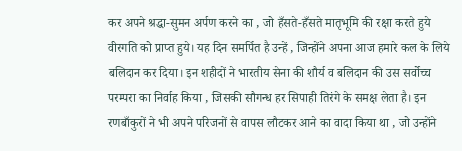कर अपने श्रद्धा-सुमन अर्पण करने का , जो हँसते-हँसते मातृभूमि की रक्षा करते हुये वीरगति को प्राप्त हुये। यह दिन समर्पित है उन्हें , जिन्होंने अपना आज हमारे कल के लिये बलिदान कर दिया। इन शहीदों ने भारतीय सेना की शौर्य व बलिदान की उस सर्वोच्च परम्परा का निर्वाह किया , जिसकी सौगन्ध हर सिपाही तिरंगे के समक्ष लेता है। इन रणबाँकुरों ने भी अपने परिजनों से वापस लौटकर आने का वादा किया था , जो उन्होंने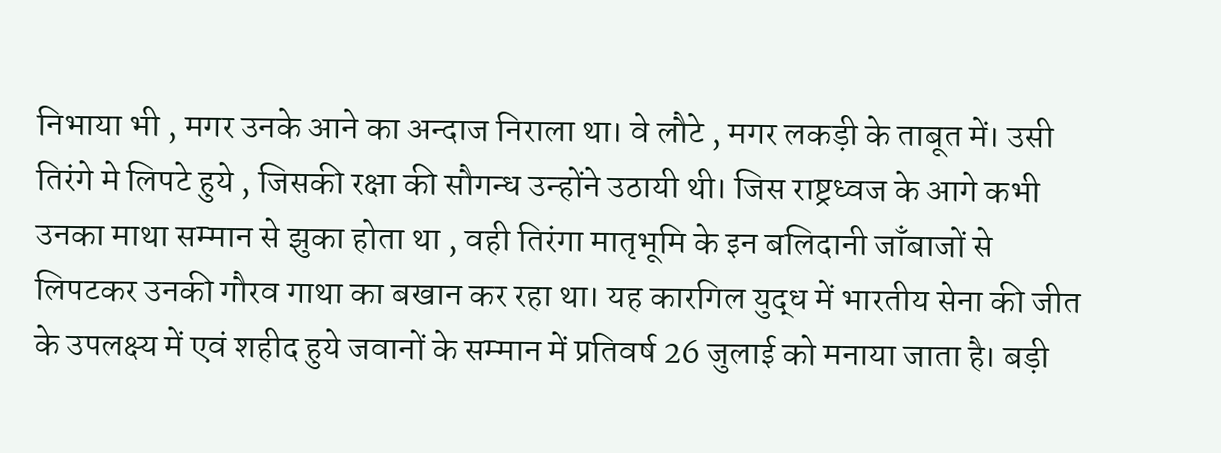निभाया भी , मगर उनके आने का अन्दाज निराला था। वे लौटे , मगर लकड़ी के ताबूत में। उसी तिरंगे मे लिपटे हुये , जिसकी रक्षा की सौगन्ध उन्होंने उठायी थी। जिस राष्ट्रध्वज के आगे कभी उनका माथा सम्मान से झुका होता था , वही तिरंगा मातृभूमि के इन बलिदानी जाँबाजों से लिपटकर उनकी गौरव गाथा का बखान कर रहा था। यह कारगिल युद्ध में भारतीय सेना की जीत के उपलक्ष्य में एवं शहीद हुये जवानों के सम्मान में प्रतिवर्ष 26 जुलाई को मनाया जाता है। बड़ी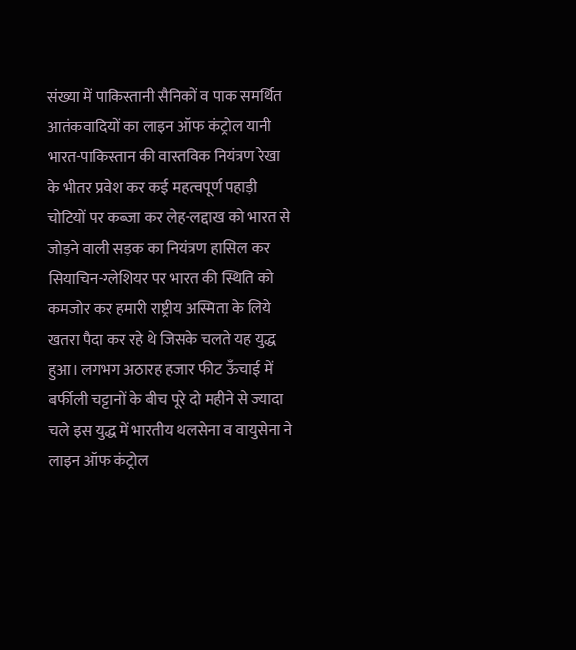संख्या में पाकिस्तानी सैनिकों व पाक समर्थित आतंकवादियों का लाइन ऑफ कंट्रोल यानी भारत-पाकिस्तान की वास्तविक नियंत्रण रेखा के भीतर प्रवेश कर कई महत्वपूर्ण पहाड़ी चोटियों पर कब्जा कर लेह-लद्दाख को भारत से जोड़ने वाली सड़क का नियंत्रण हासिल कर सियाचिन-ग्लेशियर पर भारत की स्थिति को कमजोर कर हमारी राष्ट्रीय अस्मिता के लिये खतरा पैदा कर रहे थे जिसके चलते यह युद्ध हुआ। लगभग अठारह हजार फीट ऊँचाई में बर्फीली चट्टानों के बीच पूरे दो महीने से ज्यादा चले इस युद्ध में भारतीय थलसेना व वायुसेना ने लाइन ऑफ कंट्रोल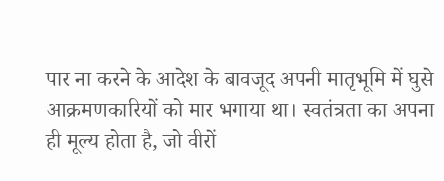पार ना करने के आदेश के बावजूद अपनी मातृभूमि में घुसे आक्रमणकारियों को मार भगाया था। स्वतंत्रता का अपना ही मूल्य होता है, जो वीरों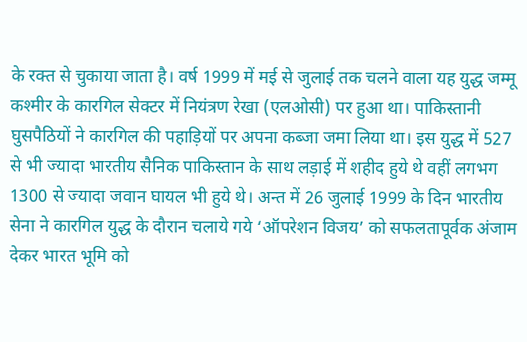के रक्त से चुकाया जाता है। वर्ष 1999 में मई से जुलाई तक चलने वाला यह युद्ध जम्मू कश्मीर के कारगिल सेक्टर में नियंत्रण रेखा (एलओसी) पर हुआ था। पाकिस्तानी घुसपैठियों ने कारगिल की पहाड़ियों पर अपना कब्जा जमा लिया था। इस युद्ध में 527 से भी ज्यादा भारतीय सैनिक पाकिस्तान के साथ लड़ाई में शहीद हुये थे वहीं लगभग 1300 से ज्यादा जवान घायल भी हुये थे। अन्त में 26 जुलाई 1999 के दिन भारतीय सेना ने कारगिल युद्ध के दौरान चलाये गये ‘ऑपरेशन विजय’ को सफलतापूर्वक अंजाम देकर भारत भूमि को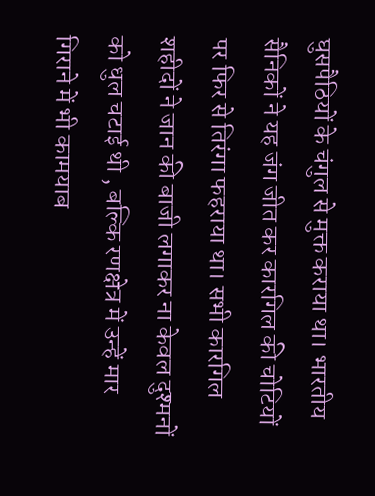घुसपैठियों के चंगुल से मुक्त कराया था। भारतीय सैनिकों ने यह जंग जीत कर कारगिल की चोटियों पर फिर से तिरंगा फहराया था। सभी कारगिल शहीदों ने जान की बाजी लगाकर ना केवल दुश्मनों को धुल चटाई थी , बल्कि रणक्षेत्र में उन्हें मार गिराने में भी कामयाब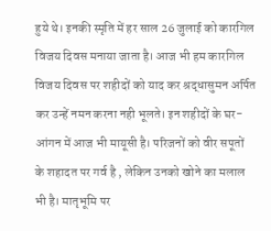हुये थे। इनकी स्मृति में हर साल 26 जुलाई को कारगिल विजय दिवस मनाया जाता है। आज भी हम कारगिल विजय दिवस पर शहीदों को याद कर श्रद्धासुमन अर्पित कर उन्हें नमन करना नही भूलते। इन शहीदों के घर-आंगन में आज भी मायूसी है। परिजनों को वीर सपूतों के शहादत पर गर्व है , लेकिन उनको खोने का मलाल भी है। मातृभूमि पर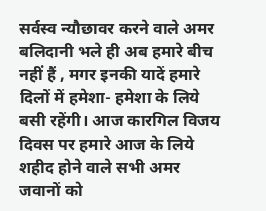सर्वस्व न्यौछावर करने वाले अमर बलिदानी भले ही अब हमारे बीच नहीं हैं , मगर इनकी यादें हमारे दिलों में हमेशा- हमेशा के लिये बसी रहेंगी। आज कारगिल विजय दिवस पर हमारे आज के लिये शहीद होने वाले सभी अमर जवानों को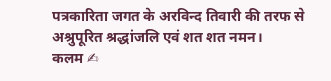पत्रकारिता जगत के अरविन्द तिवारी की तरफ से अश्रुपूरित श्रद्धांजलि एवं शत शत नमन।
कलम ✍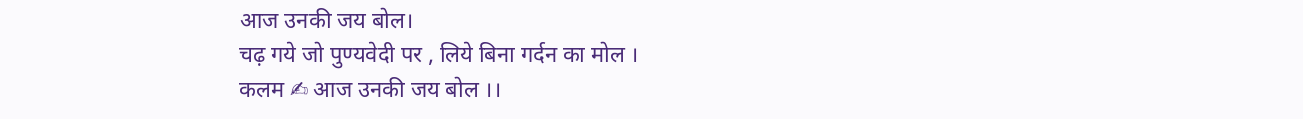आज उनकी जय बोल।
चढ़ गये जो पुण्यवेदी पर , लिये बिना गर्दन का मोल ।
कलम ✍ आज उनकी जय बोल ।।